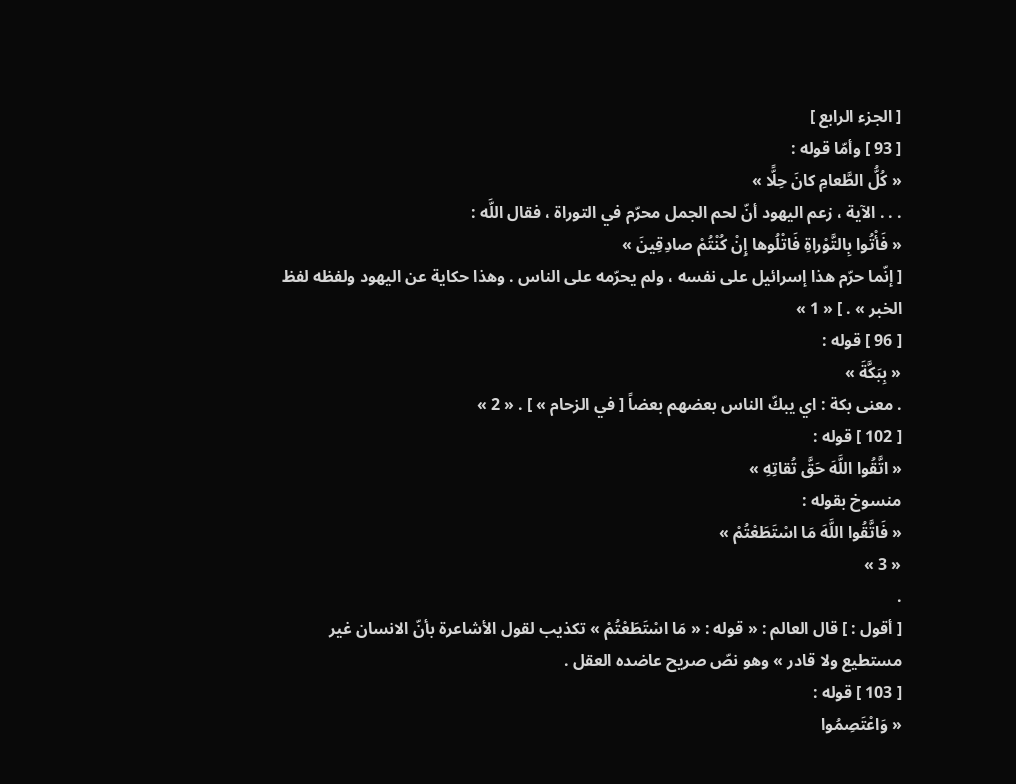[ الجزء الرابع ]
[ 93 ] وأمّا قوله :
« كُلُّ الطَّعامِ كانَ حِلًّا »
. . . الآية ، زعم اليهود أنّ لحم الجمل محرّم في التوراة ، فقال اللَّه :
« فَأْتُوا بِالتَّوْراةِ فَاتْلُوها إِنْ كُنْتُمْ صادِقِينَ »
[ إنّما حرّم هذا إسرائيل على نفسه ، ولم يحرّمه على الناس . وهذا حكاية عن اليهود ولفظه لفظ الخبر » . ] « 1 »
[ 96 ] قوله :
« بِبَكَّةَ »
. معنى بكة : اي يبكّ الناس بعضهم بعضاً [ في الزحام » ] . « 2 »
[ 102 ] قوله :
« اتَّقُوا اللَّهَ حَقَّ تُقاتِهِ »
منسوخ بقوله :
« فَاتَّقُوا اللَّهَ مَا اسْتَطَعْتُمْ »
« 3 »
.
[ أقول : ] قال العالم : « قوله : « مَا اسْتَطَعْتُمْ » تكذيب لقول الأشاعرة بأنّ الانسان غير مستطيع ولا قادر » وهو نصّ صريح عاضده العقل .
[ 103 ] قوله :
« وَاعْتَصِمُوا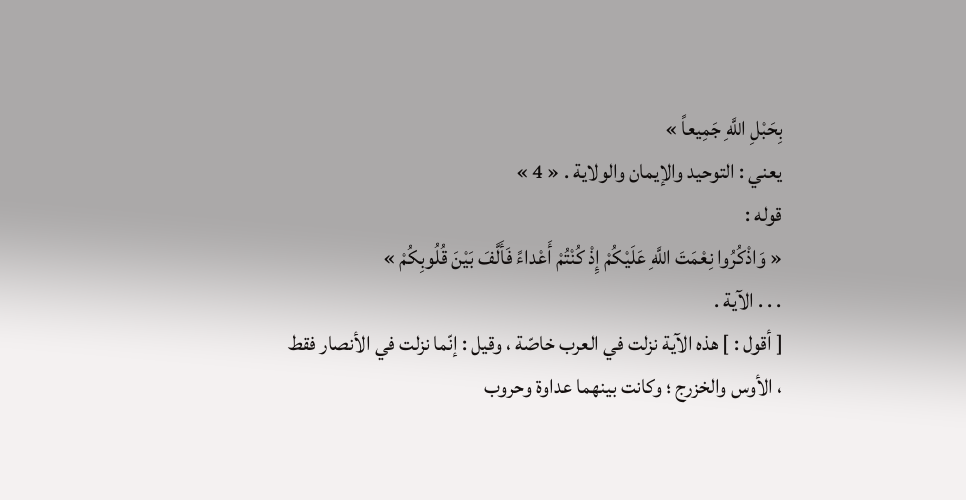بِحَبْلِ اللَّهِ جَمِيعاً »
يعني : التوحيد والإيمان والولاية . « 4 »
قوله :
« وَاذْكُرُوا نِعْمَتَ اللَّهِ عَلَيْكُمْ إِذْ كُنْتُمْ أَعْداءً فَأَلَّفَ بَيْنَ قُلُوبِكُمْ »
. . . الآية .
[ أقول : ] هذه الآية نزلت في العرب خاصّة ، وقيل : إنّما نزلت في الأنصار فقط ، الأوس والخزرج ؛ وكانت بينهما عداوة وحروب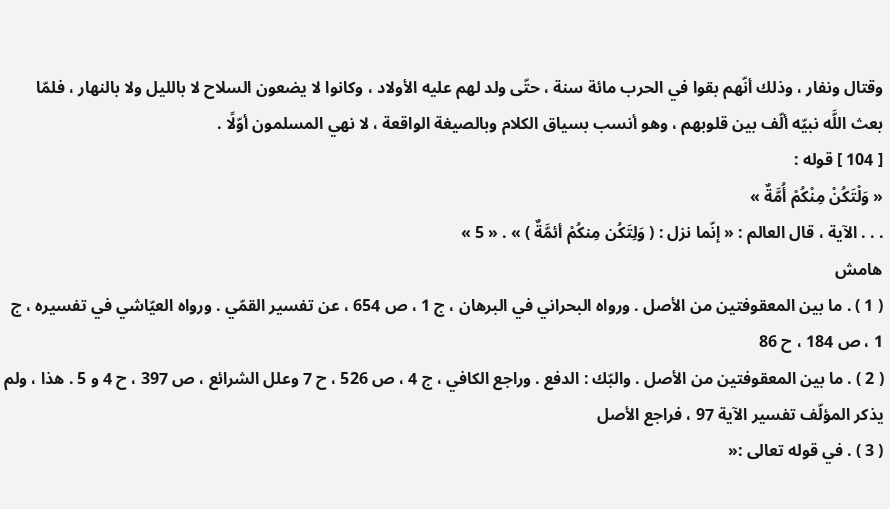وقتال ونفار ، وذلك أنّهم بقوا في الحرب مائة سنة ، حتّى ولد لهم عليه الأولاد ، وكانوا لا يضعون السلاح لا بالليل ولا بالنهار ، فلمّا بعث اللَّه نبيّه ألّف بين قلوبهم ، وهو أنسب بسياق الكلام وبالصيغة الواقعة ، لا نهي المسلمون أوّلًا .
[ 104 ] قوله :
« وَلْتَكُنْ مِنْكُمْ أُمَّةٌ »
. . . الآية ، قال العالم : « إنّما نزل : ( وَلِتَكُن مِنكُمْ أئمَّةٌ ) » . « 5 »
هامش
( 1 ) . ما بين المعقوفتين من الأصل . ورواه البحراني في البرهان ، ج 1 ، ص 654 ، عن تفسير القمّي . ورواه العيّاشي في تفسيره ، ج 1 ، ص 184 ، ح 86
( 2 ) . ما بين المعقوفتين من الأصل . والبّك : الدفع . وراجع الكافي ، ج 4 ، ص 526 ، ح 7 وعلل الشرائع ، ص 397 ، ح 4 و 5 . هذا ، ولم يذكر المؤلّف تفسير الآية 97 ، فراجع الأصل
( 3 ) . في قوله تعالى :«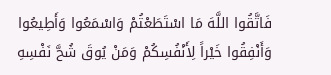فَاتَّقُوا اللَّهَ مَا اسْتَطَعْتُمْ وَاسْمَعُوا وَأَطِيعُوا وَأَنْفِقُوا خَيْراً لِأَنْفُسِكُمْ وَمَنْ يُوقَ شُحَّ نَفْسِهِ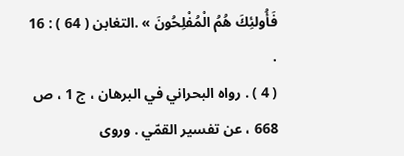فَأُولئِكَ هُمُ الْمُفْلِحُونَ » .التغابن ( 64 ) : 16 .
( 4 ) . رواه البحراني في البرهان ، ج 1 ، ص 668 ، عن تفسير القمّي . وروى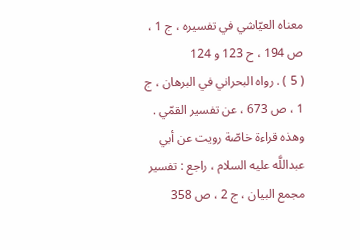معناه العيّاشي في تفسيره ، ج 1 ، ص 194 ، ح 123 و 124
( 5 ) . رواه البحراني في البرهان ، ج 1 ، ص 673 ، عن تفسير القمّي . وهذه قراءة خاصّة رويت عن أبي عبداللَّه عليه السلام ، راجع : تفسير مجمع البيان ، ج 2 ، ص 358